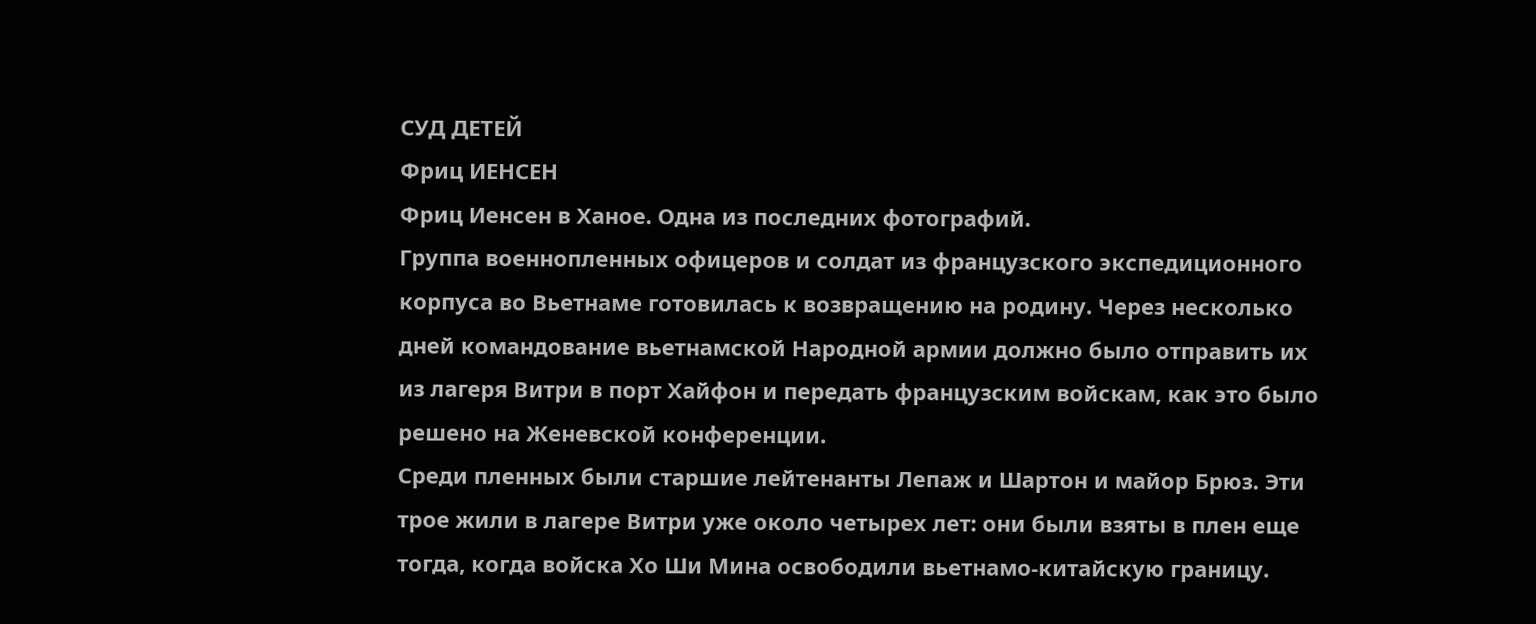СУД ДЕТЕЙ
Фриц ИЕНСЕН
Фриц Иенсен в Ханое. Одна из последних фотографий.
Группа военнопленных офицеров и солдат из французского экспедиционного корпуса во Вьетнаме готовилась к возвращению на родину. Через несколько дней командование вьетнамской Народной армии должно было отправить их из лагеря Витри в порт Хайфон и передать французским войскам, как это было решено на Женевской конференции.
Среди пленных были старшие лейтенанты Лепаж и Шартон и майор Брюз. Эти трое жили в лагере Витри уже около четырех лет: они были взяты в плен еще тогда, когда войска Хо Ши Мина освободили вьетнамо-китайскую границу.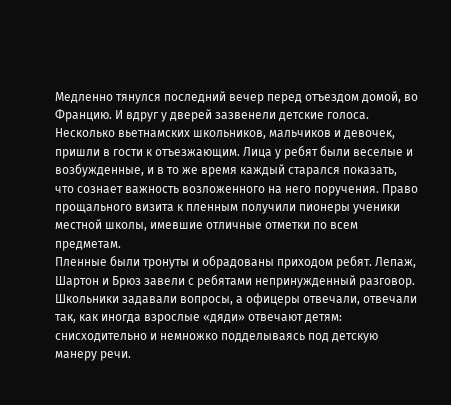Медленно тянулся последний вечер перед отъездом домой, во Францию. И вдруг у дверей зазвенели детские голоса. Несколько вьетнамских школьников, мальчиков и девочек, пришли в гости к отъезжающим. Лица у ребят были веселые и возбужденные, и в то же время каждый старался показать, что сознает важность возложенного на него поручения. Право прощального визита к пленным получили пионеры ученики местной школы, имевшие отличные отметки по всем предметам.
Пленные были тронуты и обрадованы приходом ребят. Лепаж, Шартон и Брюз завели с ребятами непринужденный разговор. Школьники задавали вопросы, а офицеры отвечали, отвечали так, как иногда взрослые «дяди» отвечают детям: снисходительно и немножко подделываясь под детскую манеру речи.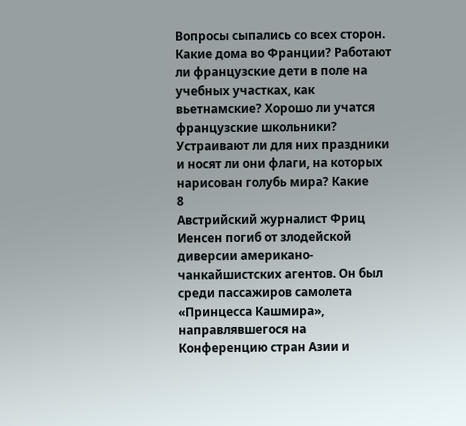Вопросы сыпались со всех сторон. Какие дома во Франции? Работают ли французские дети в поле на учебных участках, как вьетнамские? Хорошо ли учатся французские школьники? Устраивают ли для них праздники и носят ли они флаги, на которых нарисован голубь мира? Какие
8
Австрийский журналист Фриц Иенсен погиб от злодейской диверсии американо-чанкайшистских агентов. Он был среди пассажиров самолета «Принцесса Кашмира», направлявшегося на Конференцию стран Азии и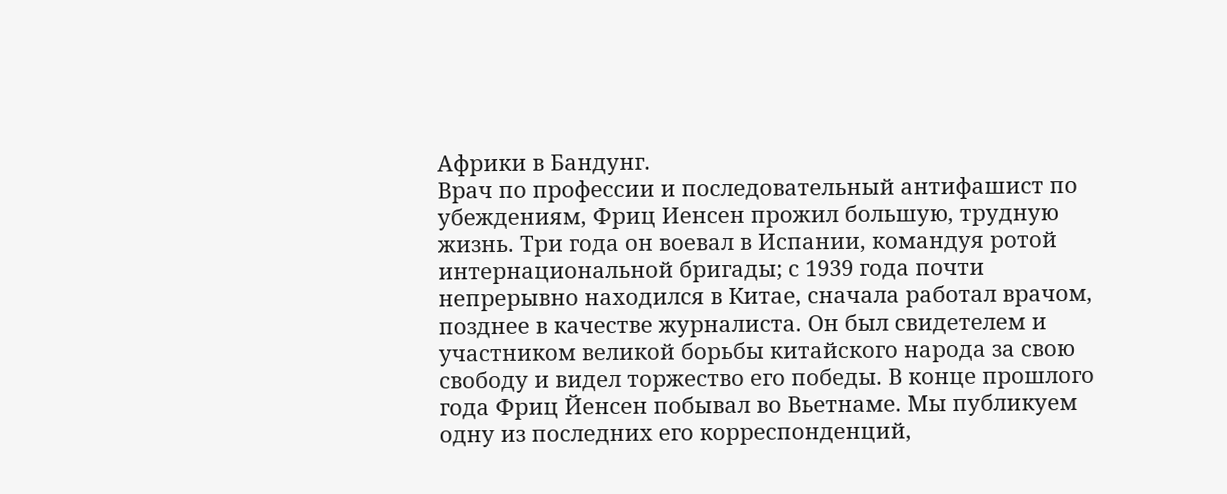Африки в Бандунг.
Врач по профессии и последовательный антифашист по убеждениям, Фриц Иенсен прожил большую, трудную жизнь. Три года он воевал в Испании, командуя ротой интернациональной бригады; с 1939 года почти непрерывно находился в Китае, сначала работал врачом, позднее в качестве журналиста. Он был свидетелем и участником великой борьбы китайского народа за свою свободу и видел торжество его победы. В конце прошлого года Фриц Йенсен побывал во Вьетнаме. Мы публикуем одну из последних его корреспонденций,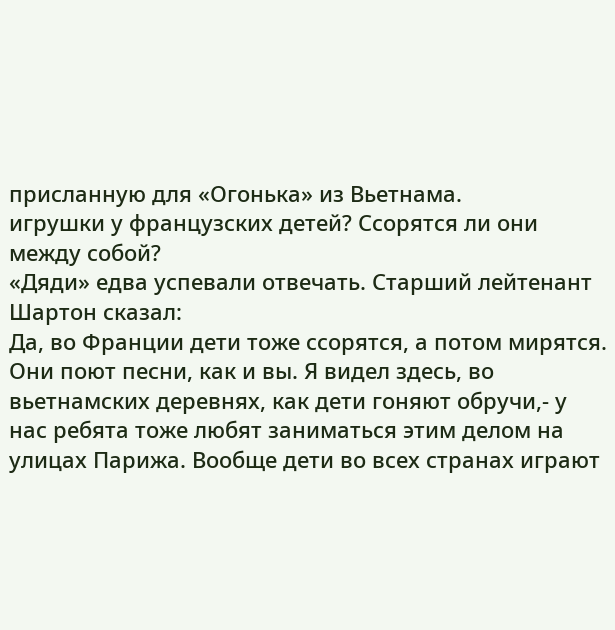присланную для «Огонька» из Вьетнама.
игрушки у французских детей? Ссорятся ли они между собой?
«Дяди» едва успевали отвечать. Старший лейтенант Шартон сказал:
Да, во Франции дети тоже ссорятся, а потом мирятся. Они поют песни, как и вы. Я видел здесь, во вьетнамских деревнях, как дети гоняют обручи,- у нас ребята тоже любят заниматься этим делом на улицах Парижа. Вообще дети во всех странах играют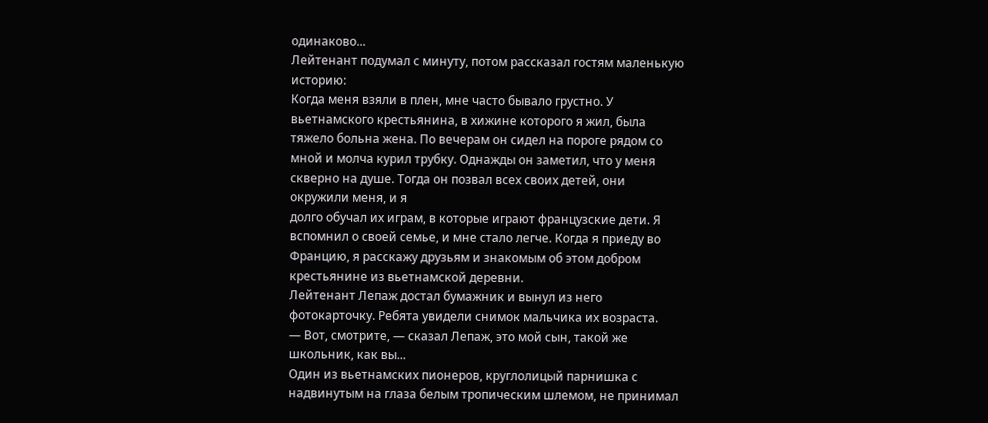одинаково...
Лейтенант подумал с минуту, потом рассказал гостям маленькую историю:
Когда меня взяли в плен, мне часто бывало грустно. У вьетнамского крестьянина, в хижине которого я жил, была тяжело больна жена. По вечерам он сидел на пороге рядом со мной и молча курил трубку. Однажды он заметил, что у меня скверно на душе. Тогда он позвал всех своих детей, они окружили меня, и я
долго обучал их играм, в которые играют французские дети. Я вспомнил о своей семье, и мне стало легче. Когда я приеду во Францию, я расскажу друзьям и знакомым об этом добром крестьянине из вьетнамской деревни.
Лейтенант Лепаж достал бумажник и вынул из него фотокарточку. Ребята увидели снимок мальчика их возраста.
— Вот, смотрите, — сказал Лепаж, это мой сын, такой же школьник, как вы...
Один из вьетнамских пионеров, круглолицый парнишка с надвинутым на глаза белым тропическим шлемом, не принимал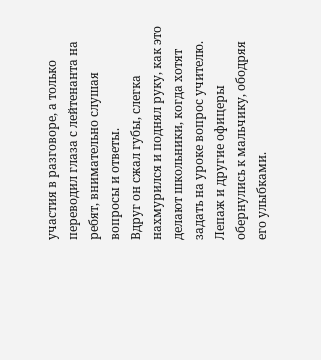участия в разговоре, а только переводил глаза с лейтенанта на ребят, внимательно слушая вопросы и ответы.
Вдруг он сжал губы, слегка нахмурился и поднял руку, как это делают школьники, когда хотят задать на уроке вопрос учителю. Лепаж и другие офицеры обернулись к мальчику, ободряя его улыбками.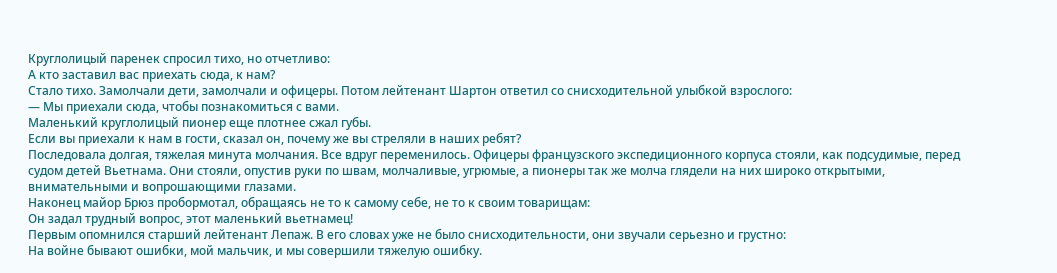Круглолицый паренек спросил тихо, но отчетливо:
А кто заставил вас приехать сюда, к нам?
Стало тихо. Замолчали дети, замолчали и офицеры. Потом лейтенант Шартон ответил со снисходительной улыбкой взрослого:
— Мы приехали сюда, чтобы познакомиться с вами.
Маленький круглолицый пионер еще плотнее сжал губы.
Если вы приехали к нам в гости, сказал он, почему же вы стреляли в наших ребят?
Последовала долгая, тяжелая минута молчания. Все вдруг переменилось. Офицеры французского экспедиционного корпуса стояли, как подсудимые, перед судом детей Вьетнама. Они стояли, опустив руки по швам, молчаливые, угрюмые, а пионеры так же молча глядели на них широко открытыми, внимательными и вопрошающими глазами.
Наконец майор Брюз пробормотал, обращаясь не то к самому себе, не то к своим товарищам:
Он задал трудный вопрос, этот маленький вьетнамец!
Первым опомнился старший лейтенант Лепаж. В его словах уже не было снисходительности, они звучали серьезно и грустно:
На войне бывают ошибки, мой мальчик, и мы совершили тяжелую ошибку.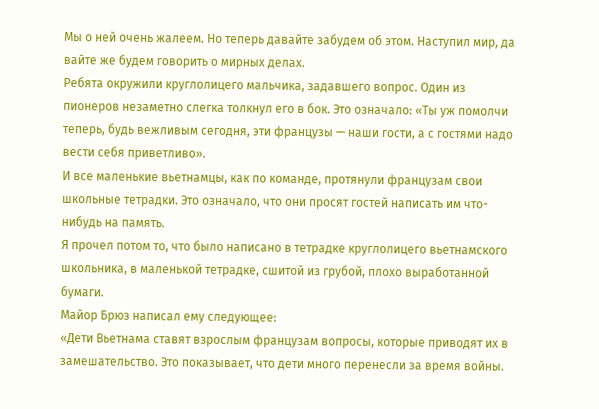Мы о ней очень жалеем. Но теперь давайте забудем об этом. Наступил мир, да
вайте же будем говорить о мирных делах.
Ребята окружили круглолицего мальчика, задавшего вопрос. Один из пионеров незаметно слегка толкнул его в бок. Это означало: «Ты уж помолчи теперь, будь вежливым сегодня, эти французы — наши гости, а с гостями надо вести себя приветливо».
И все маленькие вьетнамцы, как по команде, протянули французам свои школьные тетрадки. Это означало, что они просят гостей написать им что-нибудь на память.
Я прочел потом то, что было написано в тетрадке круглолицего вьетнамского школьника, в маленькой тетрадке, сшитой из грубой, плохо выработанной бумаги.
Майор Брюз написал ему следующее:
«Дети Вьетнама ставят взрослым французам вопросы, которые приводят их в замешательство. Это показывает, что дети много перенесли за время войны.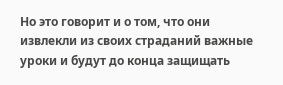Но это говорит и о том, что они извлекли из своих страданий важные уроки и будут до конца защищать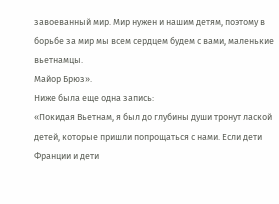завоеванный мир. Мир нужен и нашим детям, поэтому в борьбе за мир мы всем сердцем будем с вами, маленькие вьетнамцы.
Майор Брюз».
Ниже была еще одна запись:
«Покидая Вьетнам, я был до глубины души тронут лаской детей, которые пришли попрощаться с нами. Если дети Франции и дети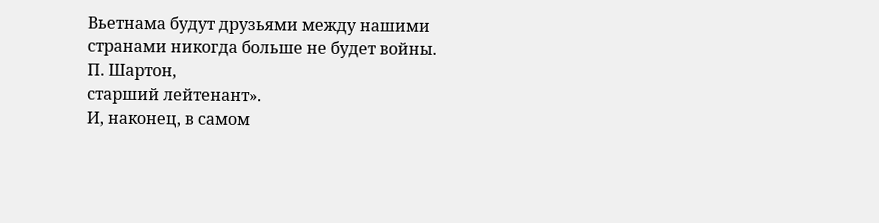Вьетнама будут друзьями между нашими странами никогда больше не будет войны.
П. Шартон,
старший лейтенант».
И, наконец, в самом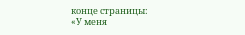конце страницы:
«У меня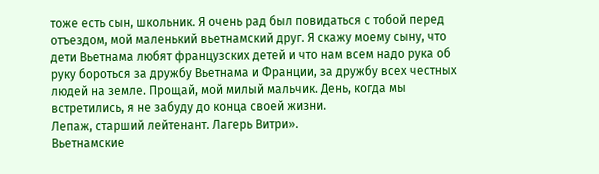тоже есть сын, школьник. Я очень рад был повидаться с тобой перед отъездом, мой маленький вьетнамский друг. Я скажу моему сыну, что дети Вьетнама любят французских детей и что нам всем надо рука об руку бороться за дружбу Вьетнама и Франции, за дружбу всех честных людей на земле. Прощай, мой милый мальчик. День, когда мы встретились, я не забуду до конца своей жизни.
Лепаж, старший лейтенант. Лагерь Витри».
Вьетнамские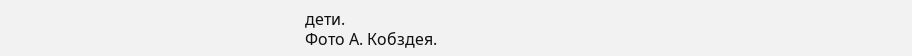дети.
Фото А. Кобздея.